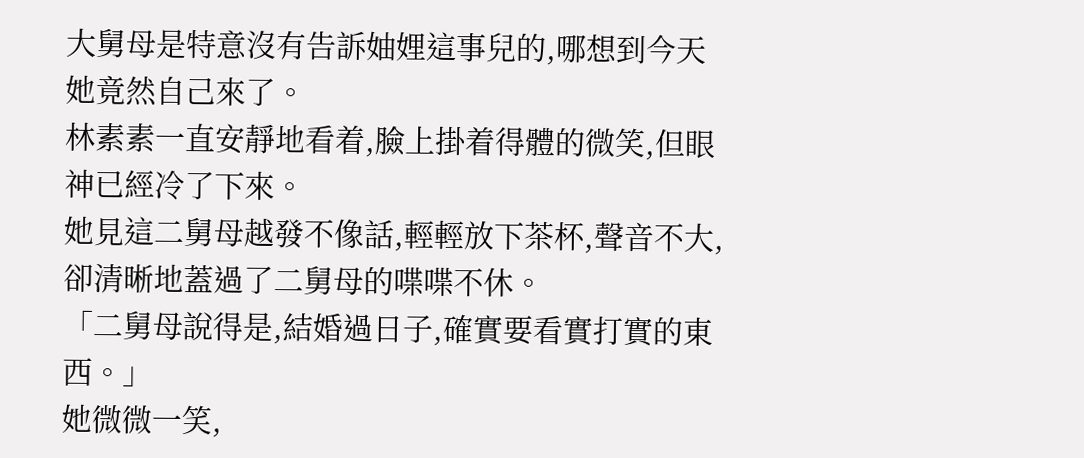大舅母是特意沒有告訴妯娌這事兒的,哪想到今天她竟然自己來了。
林素素一直安靜地看着,臉上掛着得體的微笑,但眼神已經冷了下來。
她見這二舅母越發不像話,輕輕放下茶杯,聲音不大,卻清晰地蓋過了二舅母的喋喋不休。
「二舅母說得是,結婚過日子,確實要看實打實的東西。」
她微微一笑,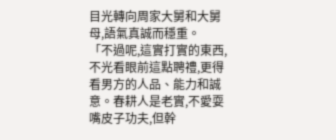目光轉向周家大舅和大舅母,語氣真誠而穩重。
「不過呢,這實打實的東西,不光看眼前這點聘禮,更得看男方的人品、能力和誠意。春耕人是老實,不愛耍嘴皮子功夫,但幹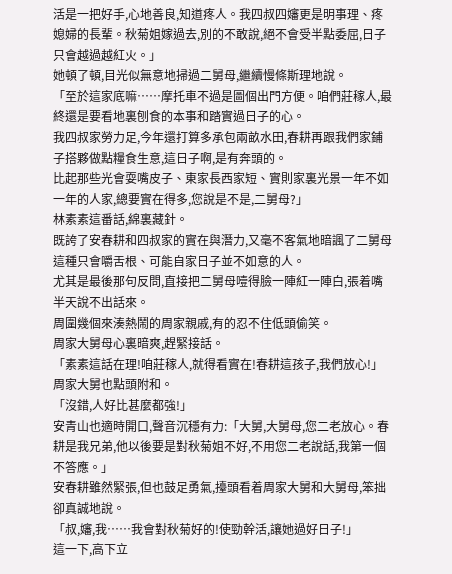活是一把好手,心地善良,知道疼人。我四叔四嬸更是明事理、疼媳婦的長輩。秋菊姐嫁過去,別的不敢說,絕不會受半點委屈,日子只會越過越紅火。」
她頓了頓,目光似無意地掃過二舅母,繼續慢條斯理地說。
「至於這家底嘛……摩托車不過是圖個出門方便。咱們莊稼人,最終還是要看地裏刨食的本事和踏實過日子的心。
我四叔家勞力足,今年還打算多承包兩畝水田,春耕再跟我們家鋪子搭夥做點糧食生意,這日子啊,是有奔頭的。
比起那些光會耍嘴皮子、東家長西家短、實則家裏光景一年不如一年的人家,總要實在得多,您說是不是,二舅母?」
林素素這番話,綿裏藏針。
既誇了安春耕和四叔家的實在與潛力,又毫不客氣地暗諷了二舅母這種只會嚼舌根、可能自家日子並不如意的人。
尤其是最後那句反問,直接把二舅母噎得臉一陣紅一陣白,張着嘴半天說不出話來。
周圍幾個來湊熱鬧的周家親戚,有的忍不住低頭偷笑。
周家大舅母心裏暗爽,趕緊接話。
「素素這話在理!咱莊稼人,就得看實在!春耕這孩子,我們放心!」
周家大舅也點頭附和。
「沒錯,人好比甚麼都強!」
安青山也適時開口,聲音沉穩有力:「大舅,大舅母,您二老放心。春耕是我兄弟,他以後要是對秋菊姐不好,不用您二老說話,我第一個不答應。」
安春耕雖然緊張,但也鼓足勇氣,擡頭看着周家大舅和大舅母,笨拙卻真誠地說。
「叔,嬸,我……我會對秋菊好的!使勁幹活,讓她過好日子!」
這一下,高下立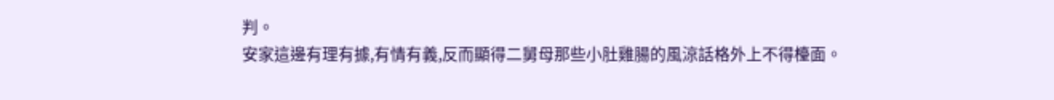判。
安家這邊有理有據,有情有義,反而顯得二舅母那些小肚雞腸的風涼話格外上不得檯面。